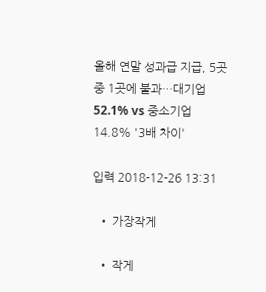올해 연말 성과급 지급, 5곳 중 1곳에 불과…대기업 52.1% vs 중소기업 14.8% '3배 차이'

입력 2018-12-26 13:31

  • 가장작게

  • 작게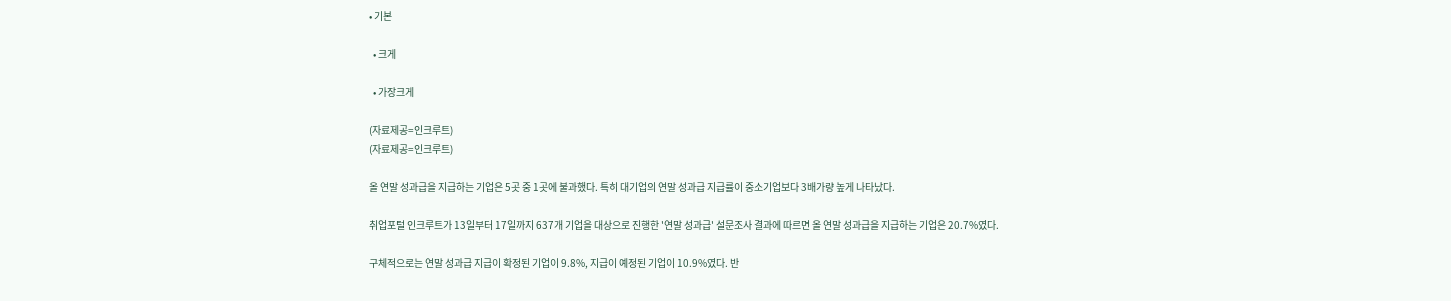• 기본

  • 크게

  • 가장크게

(자료제공=인크루트)
(자료제공=인크루트)

올 연말 성과급을 지급하는 기업은 5곳 중 1곳에 불과했다. 특히 대기업의 연말 성과급 지급률이 중소기업보다 3배가량 높게 나타났다.

취업포털 인크루트가 13일부터 17일까지 637개 기업을 대상으로 진행한 '연말 성과급' 설문조사 결과에 따르면 올 연말 성과급을 지급하는 기업은 20.7%였다.

구체적으로는 연말 성과급 지급이 확정된 기업이 9.8%, 지급이 예정된 기업이 10.9%였다. 반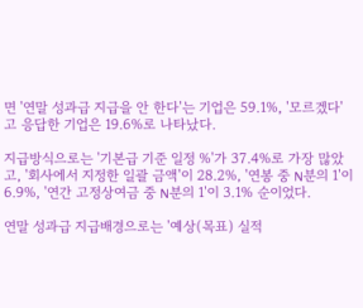면 '연말 성과급 지급을 안 한다'는 기업은 59.1%, '모르겠다'고 응답한 기업은 19.6%로 나타났다.

지급방식으로는 '기본급 기준 일정 %'가 37.4%로 가장 많았고, '회사에서 지정한 일괄 금액'이 28.2%, '연봉 중 N분의 1'이 6.9%, '연간 고정상여금 중 N분의 1'이 3.1% 순이었다.

연말 성과급 지급배경으로는 '예상(목표) 실적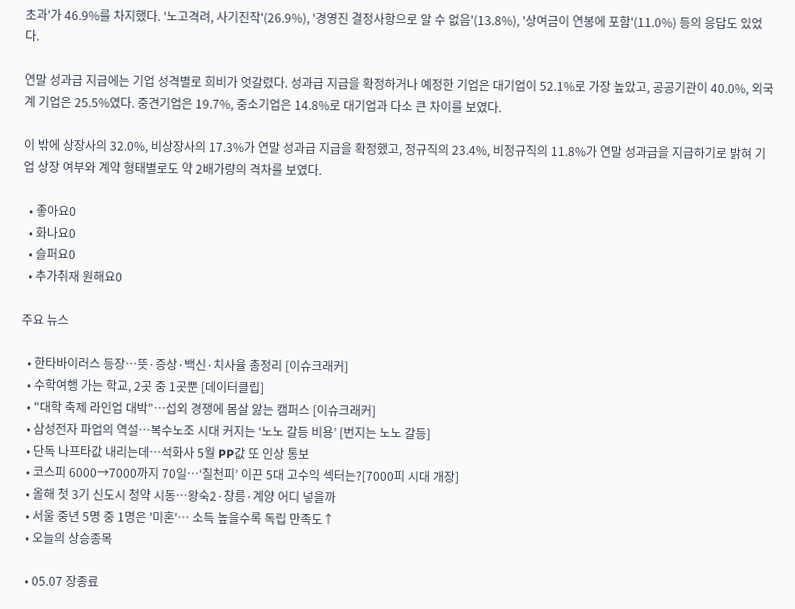초과'가 46.9%를 차지했다. '노고격려, 사기진작'(26.9%), '경영진 결정사항으로 알 수 없음'(13.8%), '상여금이 연봉에 포함'(11.0%) 등의 응답도 있었다.

연말 성과급 지급에는 기업 성격별로 희비가 엇갈렸다. 성과급 지급을 확정하거나 예정한 기업은 대기업이 52.1%로 가장 높았고, 공공기관이 40.0%, 외국계 기업은 25.5%였다. 중견기업은 19.7%, 중소기업은 14.8%로 대기업과 다소 큰 차이를 보였다.

이 밖에 상장사의 32.0%, 비상장사의 17.3%가 연말 성과급 지급을 확정했고, 정규직의 23.4%, 비정규직의 11.8%가 연말 성과급을 지급하기로 밝혀 기업 상장 여부와 계약 형태별로도 약 2배가량의 격차를 보였다.

  • 좋아요0
  • 화나요0
  • 슬퍼요0
  • 추가취재 원해요0

주요 뉴스

  • 한타바이러스 등장…뜻·증상·백신·치사율 총정리 [이슈크래커]
  • 수학여행 가는 학교, 2곳 중 1곳뿐 [데이터클립]
  • "대학 축제 라인업 대박"⋯섭외 경쟁에 몸살 앓는 캠퍼스 [이슈크래커]
  • 삼성전자 파업의 역설…복수노조 시대 커지는 ‘노노 갈등 비용’ [번지는 노노 갈등]
  • 단독 나프타값 내리는데…석화사 5월 PP값 또 인상 통보
  • 코스피 6000→7000까지 70일⋯‘칠천피’ 이끈 5대 고수익 섹터는?[7000피 시대 개장]
  • 올해 첫 3기 신도시 청약 시동…왕숙2·창릉·계양 어디 넣을까
  • 서울 중년 5명 중 1명은 '미혼'… 소득 높을수록 독립 만족도↑
  • 오늘의 상승종목

  • 05.07 장종료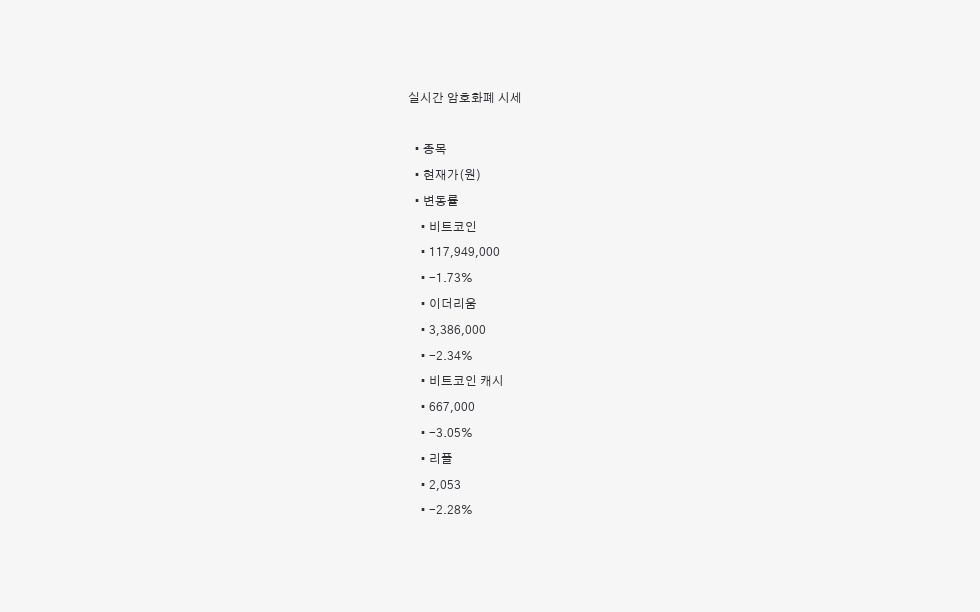실시간 암호화폐 시세

  • 종목
  • 현재가(원)
  • 변동률
    • 비트코인
    • 117,949,000
    • -1.73%
    • 이더리움
    • 3,386,000
    • -2.34%
    • 비트코인 캐시
    • 667,000
    • -3.05%
    • 리플
    • 2,053
    • -2.28%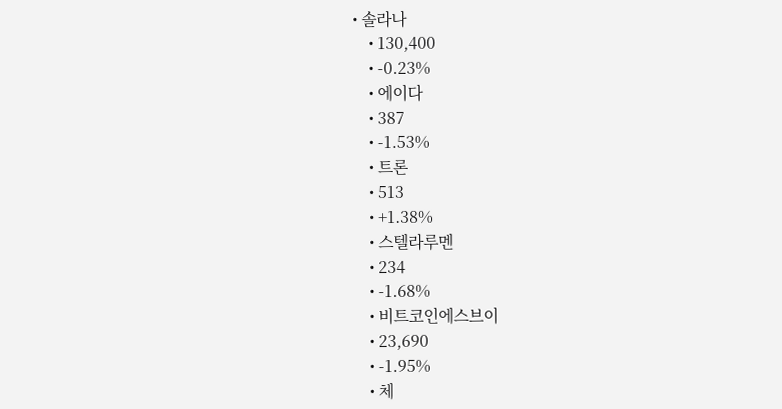• 솔라나
    • 130,400
    • -0.23%
    • 에이다
    • 387
    • -1.53%
    • 트론
    • 513
    • +1.38%
    • 스텔라루멘
    • 234
    • -1.68%
    • 비트코인에스브이
    • 23,690
    • -1.95%
    • 체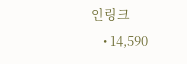인링크
    • 14,590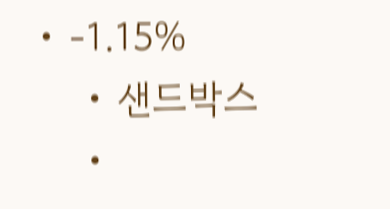• -1.15%
    • 샌드박스
    •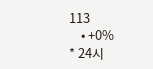113
    • +0%
* 24시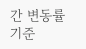간 변동률 기준